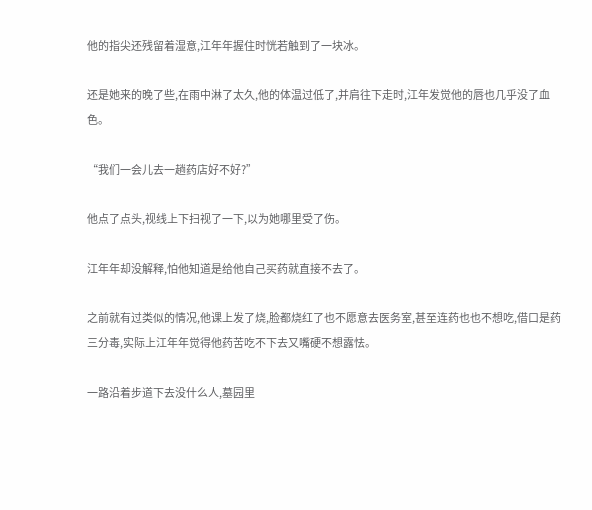他的指尖还残留着湿意,江年年握住时恍若触到了一块冰。

还是她来的晚了些,在雨中淋了太久,他的体温过低了,并肩往下走时,江年发觉他的唇也几乎没了血色。

“我们一会儿去一趟药店好不好?”

他点了点头,视线上下扫视了一下,以为她哪里受了伤。

江年年却没解释,怕他知道是给他自己买药就直接不去了。

之前就有过类似的情况,他课上发了烧,脸都烧红了也不愿意去医务室,甚至连药也也不想吃,借口是药三分毒,实际上江年年觉得他药苦吃不下去又嘴硬不想露怯。

一路沿着步道下去没什么人,墓园里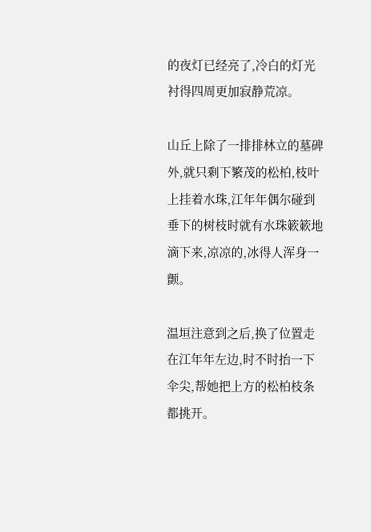的夜灯已经亮了,冷白的灯光衬得四周更加寂静荒凉。

山丘上除了一排排林立的墓碑外,就只剩下繁茂的松柏,枝叶上挂着水珠,江年年偶尔碰到垂下的树枝时就有水珠簌簌地滴下来,凉凉的,冰得人浑身一颤。

温垣注意到之后,换了位置走在江年年左边,时不时抬一下伞尖,帮她把上方的松柏枝条都挑开。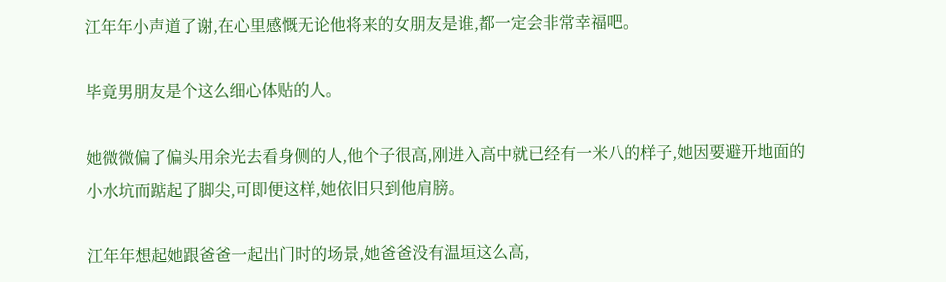江年年小声道了谢,在心里感慨无论他将来的女朋友是谁,都一定会非常幸福吧。

毕竟男朋友是个这么细心体贴的人。

她微微偏了偏头用余光去看身侧的人,他个子很高,刚进入高中就已经有一米八的样子,她因要避开地面的小水坑而踮起了脚尖,可即便这样,她依旧只到他肩膀。

江年年想起她跟爸爸一起出门时的场景,她爸爸没有温垣这么高,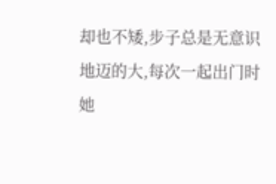却也不矮,步子总是无意识地迈的大,每次一起出门时她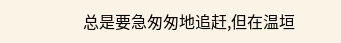总是要急匆匆地追赶,但在温垣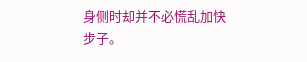身侧时却并不必慌乱加快步子。